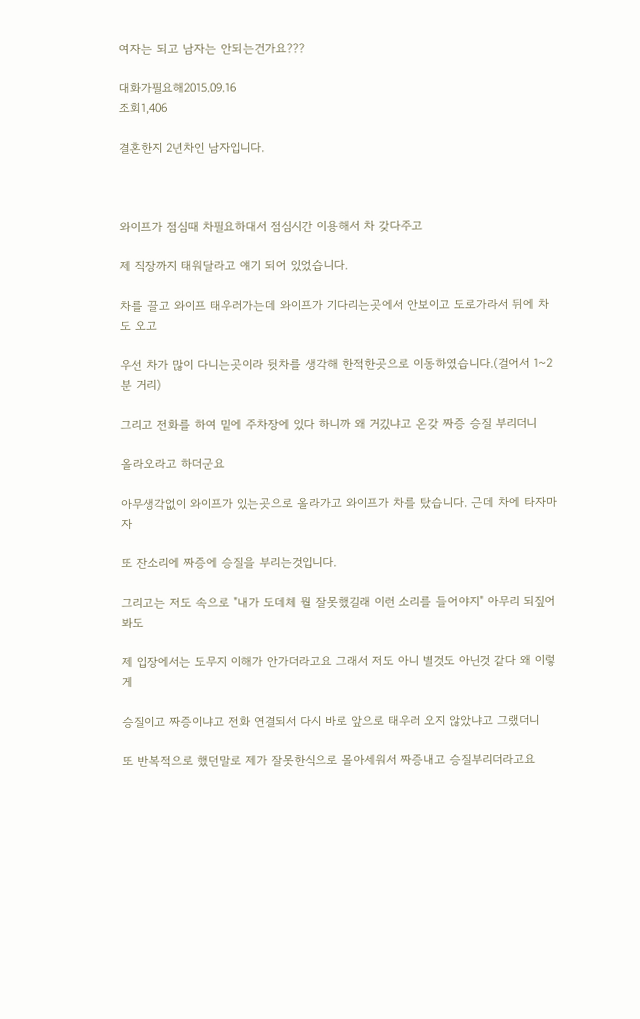여자는 되고 남자는 안되는건가요???

대화가필요해2015.09.16
조회1,406

결혼한지 2년차인 남자입니다.



와이프가 점심때 차필요하대서 점심시간 이용해서 차 갖다주고

제 직장까지 태워달라고 얘기 되어 있었습니다.

차를 끌고 와이프 태우러가는데 와이프가 기다리는곳에서 안보이고 도로가라서 뒤에 차도 오고

우선 차가 많이 다니는곳이라 뒷차를 생각해 한적한곳으로 이동하였습니다.(걸어서 1~2분 거리)

그리고 전화를 하여 밑에 주차장에 있다 하니까 왜 거깄냐고 온갖 짜증 승질 부리더니

올라오라고 하더군요

아무생각없이 와이프가 있는곳으로 올라가고 와이프가 차를 탔습니다. 근데 차에 타자마자

또 잔소리에 짜증에 승질을 부리는것입니다.

그리고는 저도 속으로 "내가 도데체 뭘 잘못했길래 이런 소리를 들어야지" 아무리 되짚어봐도

제 입장에서는 도무지 이해가 안가더라고요 그래서 저도 아니 별것도 아닌것 같다 왜 이렇게

승질이고 짜증이냐고 전화 연결되서 다시 바로 앞으로 태우러 오지 않았냐고 그랬더니

또 반복적으로 했던말로 제가 잘못한식으로 몰아세워서 짜증내고 승질부리더라고요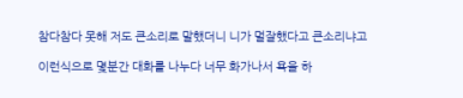참다참다 못해 저도 큰소리로 말했더니 니가 멀잘했다고 큰소리냐고

이런식으로 몇분간 대화를 나누다 너무 화가나서 욕을 하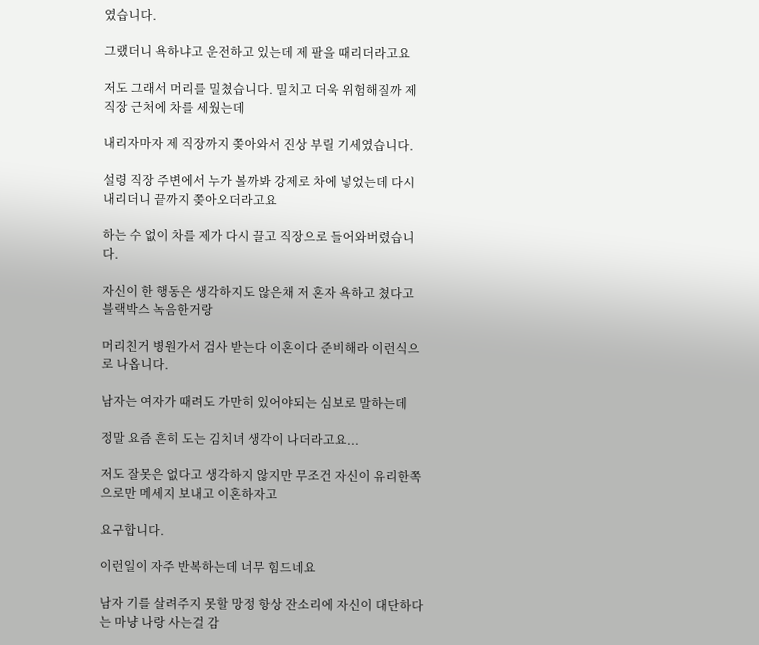였습니다.

그랬더니 욕하냐고 운전하고 있는데 제 팔을 때리더라고요

저도 그래서 머리를 밀쳤습니다. 밀치고 더욱 위험해질까 제 직장 근처에 차를 세웠는데

내리자마자 제 직장까지 쫒아와서 진상 부릴 기세였습니다.

설령 직장 주변에서 누가 볼까봐 강제로 차에 넣었는데 다시 내리더니 끝까지 쫒아오더라고요

하는 수 없이 차를 제가 다시 끌고 직장으로 들어와버렸습니다.

자신이 한 행동은 생각하지도 않은채 저 혼자 욕하고 쳤다고 블랙박스 녹음한거랑

머리친거 병원가서 검사 받는다 이혼이다 준비해라 이런식으로 나옵니다.

남자는 여자가 때려도 가만히 있어야되는 심보로 말하는데

정말 요즘 흔히 도는 김치녀 생각이 나더라고요...

저도 잘못은 없다고 생각하지 않지만 무조건 자신이 유리한쪽으로만 메세지 보내고 이혼하자고

요구합니다.

이런일이 자주 반복하는데 너무 힘드네요

남자 기를 살려주지 못할 망정 항상 잔소리에 자신이 대단하다는 마냥 나랑 사는걸 감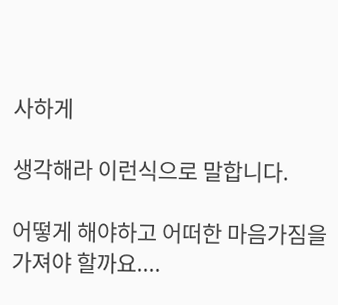사하게

생각해라 이런식으로 말합니다.

어떻게 해야하고 어떠한 마음가짐을 가져야 할까요....